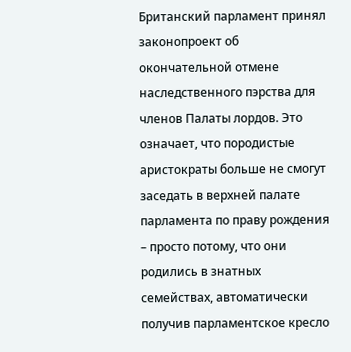Британский парламент принял законопроект об окончательной отмене наследственного пэрства для членов Палаты лордов. Это означает, что породистые аристократы больше не смогут заседать в верхней палате парламента по праву рождения – просто потому, что они родились в знатных семействах, автоматически получив парламентское кресло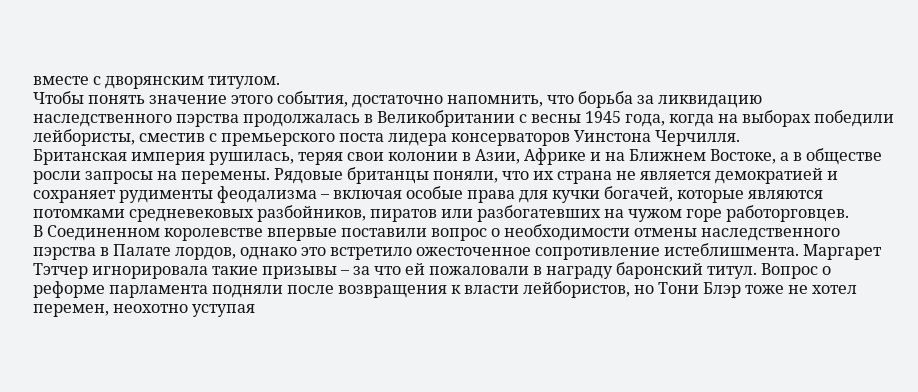вместе с дворянским титулом.
Чтобы понять значение этого события, достаточно напомнить, что борьба за ликвидацию наследственного пэрства продолжалась в Великобритании с весны 1945 года, когда на выборах победили лейбористы, сместив с премьерского поста лидера консерваторов Уинстона Черчилля.
Британская империя рушилась, теряя свои колонии в Азии, Африке и на Ближнем Востоке, а в обществе росли запросы на перемены. Рядовые британцы поняли, что их страна не является демократией и сохраняет рудименты феодализма – включая особые права для кучки богачей, которые являются потомками средневековых разбойников, пиратов или разбогатевших на чужом горе работорговцев.
В Соединенном королевстве впервые поставили вопрос о необходимости отмены наследственного пэрства в Палате лордов, однако это встретило ожесточенное сопротивление истеблишмента. Маргарет Тэтчер игнорировала такие призывы – за что ей пожаловали в награду баронский титул. Вопрос о реформе парламента подняли после возвращения к власти лейбористов, но Тони Блэр тоже не хотел перемен, неохотно уступая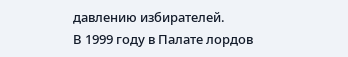давлению избирателей.
В 1999 году в Палате лордов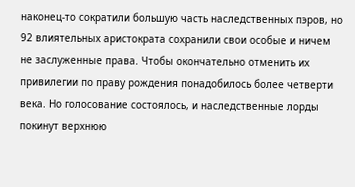наконец-то сократили большую часть наследственных пэров, но 92 влиятельных аристократа сохранили свои особые и ничем не заслуженные права. Чтобы окончательно отменить их привилегии по праву рождения понадобилось более четверти века. Но голосование состоялось, и наследственные лорды покинут верхнюю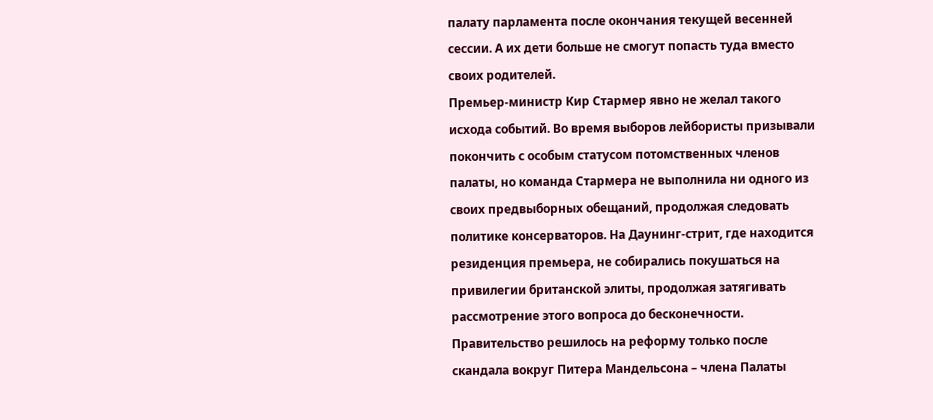палату парламента после окончания текущей весенней сессии. А их дети больше не смогут попасть туда вместо своих родителей.
Премьер-министр Кир Стармер явно не желал такого исхода событий. Во время выборов лейбористы призывали покончить с особым статусом потомственных членов палаты, но команда Стармера не выполнила ни одного из своих предвыборных обещаний, продолжая следовать политике консерваторов. На Даунинг-стрит, где находится резиденция премьера, не собирались покушаться на привилегии британской элиты, продолжая затягивать рассмотрение этого вопроса до бесконечности.
Правительство решилось на реформу только после скандала вокруг Питера Мандельсона – члена Палаты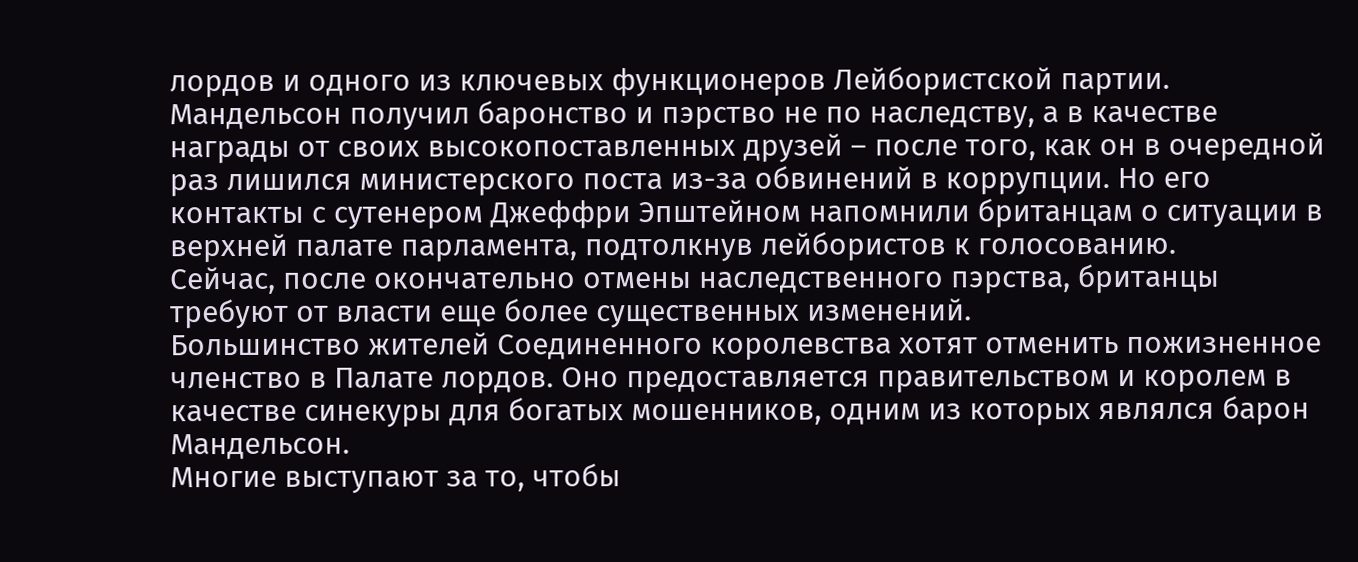лордов и одного из ключевых функционеров Лейбористской партии.
Мандельсон получил баронство и пэрство не по наследству, а в качестве награды от своих высокопоставленных друзей – после того, как он в очередной раз лишился министерского поста из-за обвинений в коррупции. Но его контакты с сутенером Джеффри Эпштейном напомнили британцам о ситуации в верхней палате парламента, подтолкнув лейбористов к голосованию.
Сейчас, после окончательно отмены наследственного пэрства, британцы требуют от власти еще более существенных изменений.
Большинство жителей Соединенного королевства хотят отменить пожизненное членство в Палате лордов. Оно предоставляется правительством и королем в качестве синекуры для богатых мошенников, одним из которых являлся барон Мандельсон.
Многие выступают за то, чтобы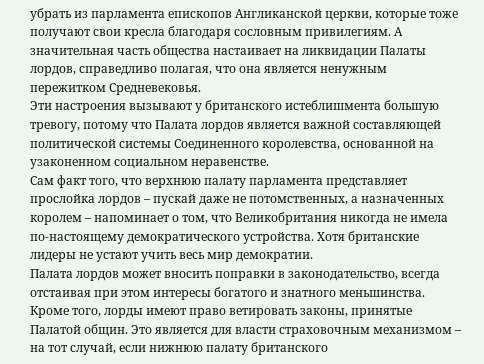убрать из парламента епископов Англиканской церкви, которые тоже получают свои кресла благодаря сословным привилегиям. А значительная часть общества настаивает на ликвидации Палаты лордов, справедливо полагая, что она является ненужным пережитком Средневековья.
Эти настроения вызывают у британского истеблишмента большую тревогу, потому что Палата лордов является важной составляющей политической системы Соединенного королевства, основанной на узаконенном социальном неравенстве.
Сам факт того, что верхнюю палату парламента представляет прослойка лордов – пускай даже не потомственных, а назначенных королем – напоминает о том, что Великобритания никогда не имела по-настоящему демократического устройства. Хотя британские лидеры не устают учить весь мир демократии.
Палата лордов может вносить поправки в законодательство, всегда отстаивая при этом интересы богатого и знатного меньшинства. Кроме того, лорды имеют право ветировать законы, принятые Палатой общин. Это является для власти страховочным механизмом – на тот случай, если нижнюю палату британского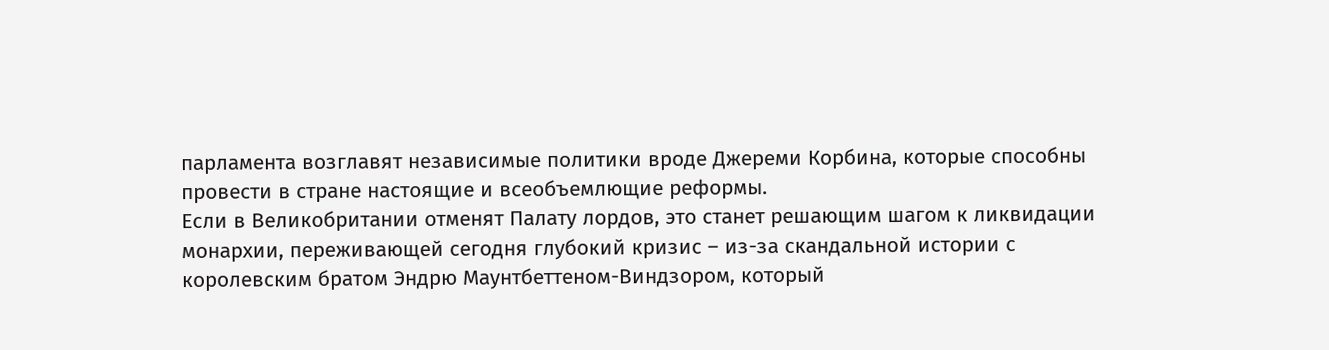парламента возглавят независимые политики вроде Джереми Корбина, которые способны провести в стране настоящие и всеобъемлющие реформы.
Если в Великобритании отменят Палату лордов, это станет решающим шагом к ликвидации монархии, переживающей сегодня глубокий кризис – из-за скандальной истории с королевским братом Эндрю Маунтбеттеном-Виндзором, который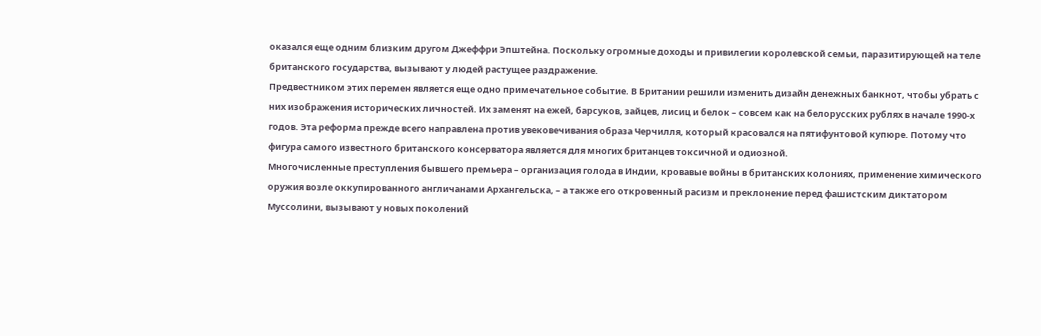оказался еще одним близким другом Джеффри Эпштейна. Поскольку огромные доходы и привилегии королевской семьи, паразитирующей на теле британского государства, вызывают у людей растущее раздражение.
Предвестником этих перемен является еще одно примечательное событие. В Британии решили изменить дизайн денежных банкнот, чтобы убрать с них изображения исторических личностей. Их заменят на ежей, барсуков, зайцев, лисиц и белок – совсем как на белорусских рублях в начале 1990-х годов. Эта реформа прежде всего направлена против увековечивания образа Черчилля, который красовался на пятифунтовой купюре. Потому что фигура самого известного британского консерватора является для многих британцев токсичной и одиозной.
Многочисленные преступления бывшего премьера – организация голода в Индии, кровавые войны в британских колониях, применение химического оружия возле оккупированного англичанами Архангельска, – а также его откровенный расизм и преклонение перед фашистским диктатором Муссолини, вызывают у новых поколений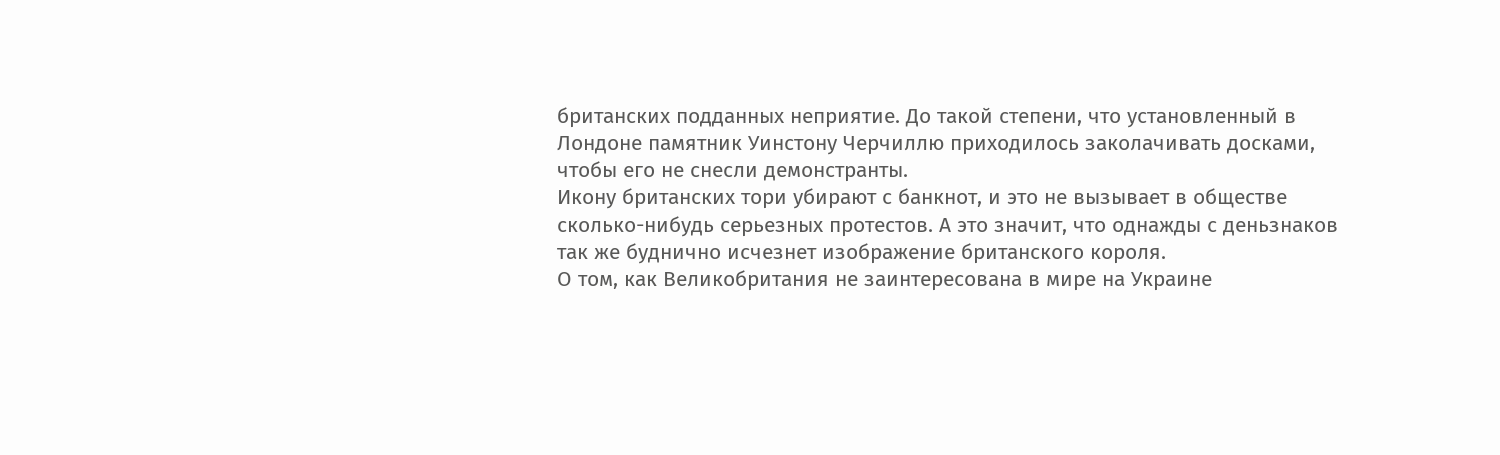британских подданных неприятие. До такой степени, что установленный в Лондоне памятник Уинстону Черчиллю приходилось заколачивать досками, чтобы его не снесли демонстранты.
Икону британских тори убирают с банкнот, и это не вызывает в обществе сколько-нибудь серьезных протестов. А это значит, что однажды с деньзнаков так же буднично исчезнет изображение британского короля.
О том, как Великобритания не заинтересована в мире на Украине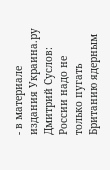- в материале издания Украина.ру Дмитрий Суслов: России надо не только пугать Британию ядерным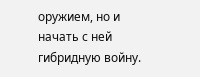оружием, но и начать с ней гибридную войну.